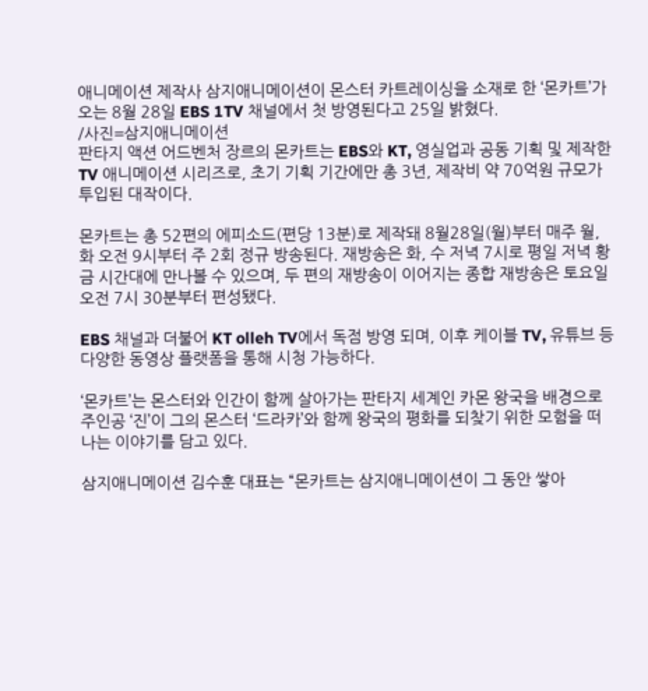애니메이션 제작사 삼지애니메이션이 몬스터 카트레이싱을 소재로 한 ‘몬카트’가 오는 8월 28일 EBS 1TV 채널에서 첫 방영된다고 25일 밝혔다.
/사진=삼지애니메이션
판타지 액션 어드벤처 장르의 몬카트는 EBS와 KT, 영실업과 공동 기획 및 제작한 TV 애니메이션 시리즈로, 초기 기획 기간에만 총 3년, 제작비 약 70억원 규모가 투입된 대작이다.

몬카트는 총 52편의 에피소드(편당 13분)로 제작돼 8월28일(월)부터 매주 월, 화 오전 9시부터 주 2회 정규 방송된다. 재방송은 화, 수 저녁 7시로 평일 저녁 황금 시간대에 만나볼 수 있으며, 두 편의 재방송이 이어지는 종합 재방송은 토요일 오전 7시 30분부터 편성됐다.

EBS 채널과 더불어 KT olleh TV에서 독점 방영 되며, 이후 케이블 TV, 유튜브 등 다양한 동영상 플랫폼을 통해 시청 가능하다.

‘몬카트’는 몬스터와 인간이 함께 살아가는 판타지 세계인 카몬 왕국을 배경으로 주인공 ‘진’이 그의 몬스터 ‘드라카’와 함께 왕국의 평화를 되찾기 위한 모험을 떠나는 이야기를 담고 있다.

삼지애니메이션 김수훈 대표는 “몬카트는 삼지애니메이션이 그 동안 쌓아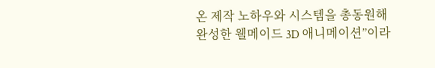온 제작 노하우와 시스템을 총동원해 완성한 웰메이드 3D 애니메이션”이라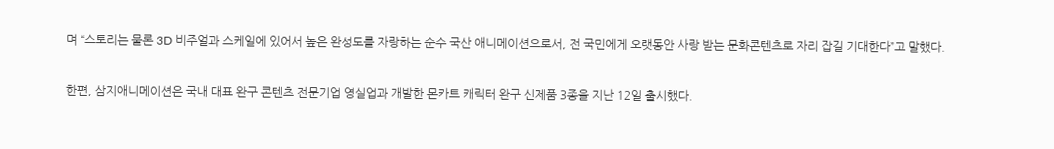며 “스토리는 물론 3D 비주얼과 스케일에 있어서 높은 완성도를 자랑하는 순수 국산 애니메이션으로서, 전 국민에게 오랫동안 사랑 받는 문화콘텐츠로 자리 잡길 기대한다”고 말했다.

한편, 삼지애니메이션은 국내 대표 완구 콘텐츠 전문기업 영실업과 개발한 몬카트 캐릭터 완구 신제품 3종을 지난 12일 출시했다.